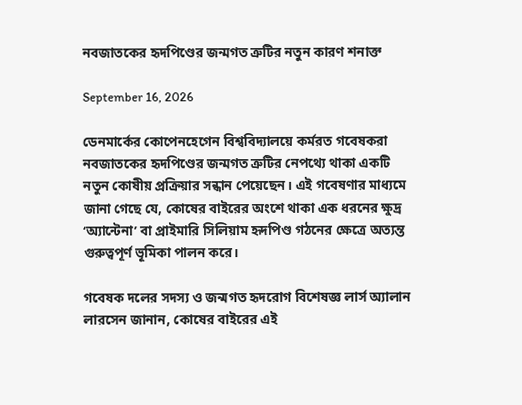নবজাতকের হৃদপিণ্ডের জন্মগত ত্রুটির নতুন কারণ শনাক্ত

September 16, 2026

ডেনমার্কের কোপেনহেগেন বিশ্ববিদ্যালয়ে কর্মরত গবেষকরা নবজাতকের হৃদপিণ্ডের জন্মগত ত্রুটির নেপথ্যে থাকা একটি নতুন কোষীয় প্রক্রিয়ার সন্ধান পেয়েছেন। এই গবেষণার মাধ্যমে জানা গেছে যে, কোষের বাইরের অংশে থাকা এক ধরনের ক্ষুদ্র ‘অ্যান্টেনা’ বা প্রাইমারি সিলিয়াম হৃদপিণ্ড গঠনের ক্ষেত্রে অত্যন্ত গুরুত্বপূর্ণ ভূমিকা পালন করে।

গবেষক দলের সদস্য ও জন্মগত হৃদরোগ বিশেষজ্ঞ লার্স অ্যালান লারসেন জানান, কোষের বাইরের এই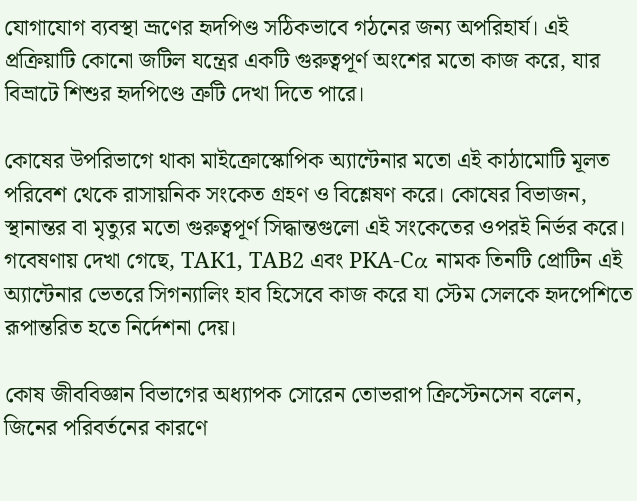যোগাযোগ ব্যবস্থা ভ্রূণের হৃদপিণ্ড সঠিকভাবে গঠনের জন্য অপরিহার্য। এই প্রক্রিয়াটি কোনো জটিল যন্ত্রের একটি গুরুত্বপূর্ণ অংশের মতো কাজ করে, যার বিভ্রাটে শিশুর হৃদপিণ্ডে ত্রুটি দেখা দিতে পারে।

কোষের উপরিভাগে থাকা মাইক্রোস্কোপিক অ্যান্টেনার মতো এই কাঠামোটি মূলত পরিবেশ থেকে রাসায়নিক সংকেত গ্রহণ ও বিশ্লেষণ করে। কোষের বিভাজন, স্থানান্তর বা মৃত্যুর মতো গুরুত্বপূর্ণ সিদ্ধান্তগুলো এই সংকেতের ওপরই নির্ভর করে। গবেষণায় দেখা গেছে, TAK1, TAB2 এবং PKA-Cα নামক তিনটি প্রোটিন এই অ্যান্টেনার ভেতরে সিগন্যালিং হাব হিসেবে কাজ করে যা স্টেম সেলকে হৃদপেশিতে রূপান্তরিত হতে নির্দেশনা দেয়।

কোষ জীববিজ্ঞান বিভাগের অধ্যাপক সোরেন তোভরাপ ক্রিস্টেনসেন বলেন, জিনের পরিবর্তনের কারণে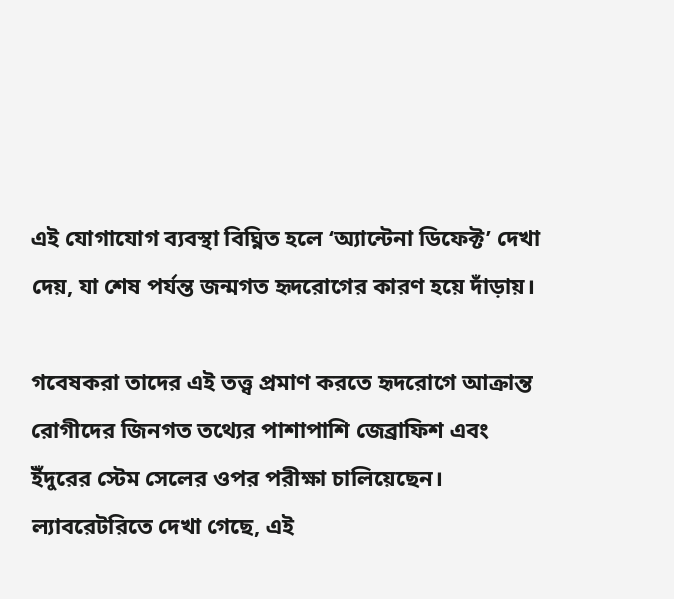এই যোগাযোগ ব্যবস্থা বিঘ্নিত হলে ‘অ্যান্টেনা ডিফেক্ট’ দেখা দেয়, যা শেষ পর্যন্ত জন্মগত হৃদরোগের কারণ হয়ে দাঁড়ায়।

গবেষকরা তাদের এই তত্ত্ব প্রমাণ করতে হৃদরোগে আক্রান্ত রোগীদের জিনগত তথ্যের পাশাপাশি জেব্রাফিশ এবং ইঁদুরের স্টেম সেলের ওপর পরীক্ষা চালিয়েছেন। ল্যাবরেটরিতে দেখা গেছে, এই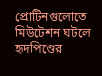প্রোটিনগুলোতে মিউটেশন ঘটলে হৃদপিণ্ডের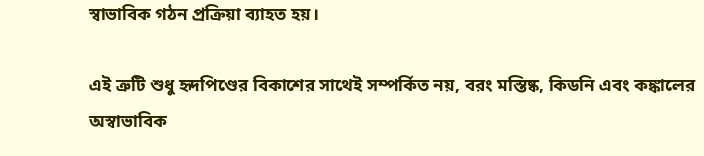স্বাভাবিক গঠন প্রক্রিয়া ব্যাহত হয়।

এই ত্রুটি শুধু হৃদপিণ্ডের বিকাশের সাথেই সম্পর্কিত নয়, বরং মস্তিষ্ক, কিডনি এবং কঙ্কালের অস্বাভাবিক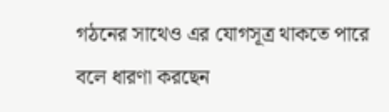গঠনের সাথেও এর যোগসূত্র থাকতে পারে বলে ধারণা করছেন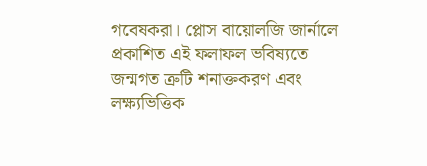গবেষকরা। প্লোস বায়োলজি জার্নালে প্রকাশিত এই ফলাফল ভবিষ্যতে জন্মগত ত্রুটি শনাক্তকরণ এবং লক্ষ্যভিত্তিক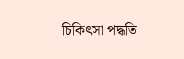চিকিৎসা পদ্ধতি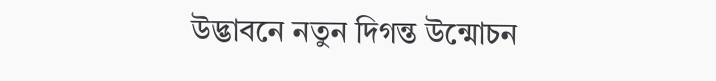উদ্ভাবনে নতুন দিগন্ত উন্মোচন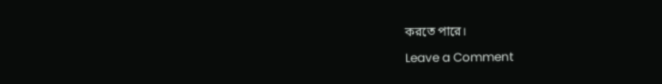করতে পারে।

Leave a Comment